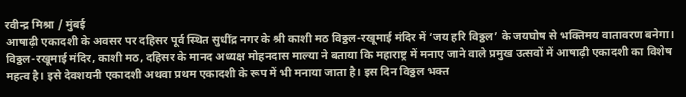रवीन्द्र मिश्रा / मुंबई
आषाढ़ी एकादशी के अवसर पर दहिसर पूर्व स्थित सुधींद्र नगर के श्री काशी मठ विठ्ठल-रखूमाई मंदिर में ‘जय हरि विठ्ठल’ के जयघोष से भक्तिमय वातावरण बनेगा।
विठ्ठल-रखूमाई मंदिर, काशी मठ, दहिसर के मानद अध्यक्ष मोहनदास माल्या ने बताया कि महाराष्ट्र में मनाए जाने वाले प्रमुख उत्सवों में आषाढ़ी एकादशी का विशेष महत्व है। इसे देवशयनी एकादशी अथवा प्रथम एकादशी के रूप में भी मनाया जाता है। इस दिन विठ्ठल भक्त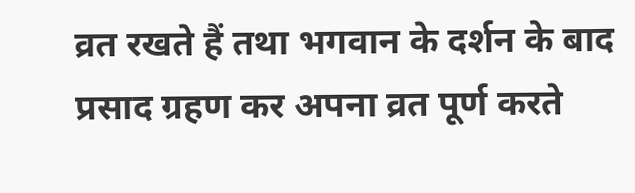व्रत रखते हैं तथा भगवान के दर्शन के बाद प्रसाद ग्रहण कर अपना व्रत पूर्ण करते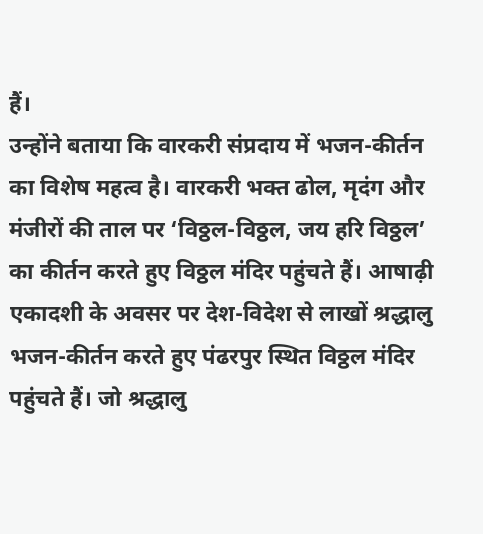हैं।
उन्होंने बताया कि वारकरी संप्रदाय में भजन-कीर्तन का विशेष महत्व है। वारकरी भक्त ढोल, मृदंग और मंजीरों की ताल पर ‘विठ्ठल-विठ्ठल, जय हरि विठ्ठल’ का कीर्तन करते हुए विठ्ठल मंदिर पहुंचते हैं। आषाढ़ी एकादशी के अवसर पर देश-विदेश से लाखों श्रद्धालु भजन-कीर्तन करते हुए पंढरपुर स्थित विठ्ठल मंदिर पहुंचते हैं। जो श्रद्धालु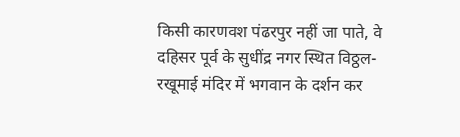किसी कारणवश पंढरपुर नहीं जा पाते, वे दहिसर पूर्व के सुधींद्र नगर स्थित विठ्ठल-रखूमाई मंदिर में भगवान के दर्शन कर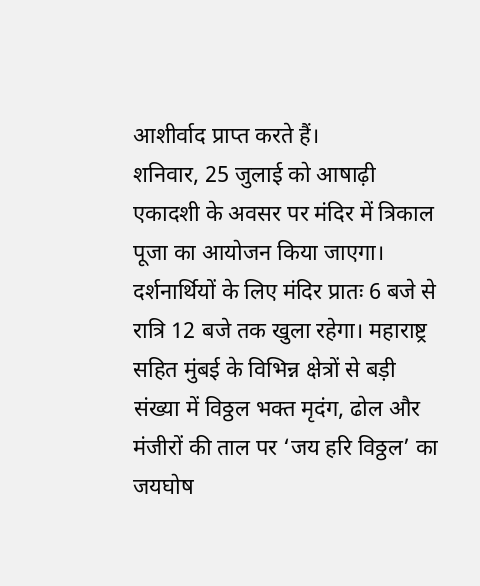आशीर्वाद प्राप्त करते हैं।
शनिवार, 25 जुलाई को आषाढ़ी एकादशी के अवसर पर मंदिर में त्रिकाल पूजा का आयोजन किया जाएगा। दर्शनार्थियों के लिए मंदिर प्रातः 6 बजे से रात्रि 12 बजे तक खुला रहेगा। महाराष्ट्र सहित मुंबई के विभिन्न क्षेत्रों से बड़ी संख्या में विठ्ठल भक्त मृदंग, ढोल और मंजीरों की ताल पर ‘जय हरि विठ्ठल’ का जयघोष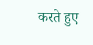करते हुए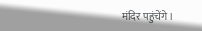मंदिर पहुंचेंगे।